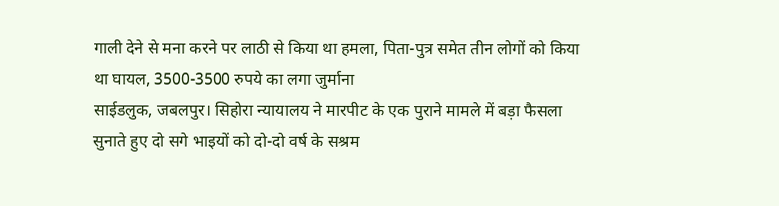गाली देने से मना करने पर लाठी से किया था हमला, पिता-पुत्र समेत तीन लोगों को किया था घायल, 3500-3500 रुपये का लगा जुर्माना
साईडलुक, जबलपुर। सिहोरा न्यायालय ने मारपीट के एक पुराने मामले में बड़ा फैसला सुनाते हुए दो सगे भाइयों को दो-दो वर्ष के सश्रम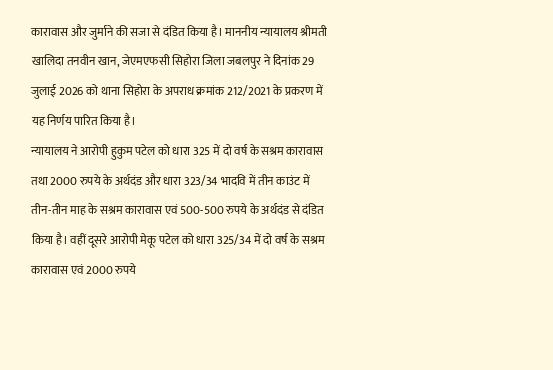कारावास और जुर्माने की सजा से दंडित किया है। माननीय न्यायालय श्रीमती खालिदा तनवीन खान, जेएमएफसी सिहोरा जिला जबलपुर ने दिनांक 29 जुलाई 2026 को थाना सिहोरा के अपराध क्रमांक 212/2021 के प्रकरण में यह निर्णय पारित किया है।
न्यायालय ने आरोपी हुकुम पटेल को धारा 325 में दो वर्ष के सश्रम कारावास तथा 2000 रुपये के अर्थदंड और धारा 323/34 भादवि में तीन काउंट में तीन-तीन माह के सश्रम कारावास एवं 500-500 रुपये के अर्थदंड से दंडित किया है। वहीं दूसरे आरोपी मेकू पटेल को धारा 325/34 में दो वर्ष के सश्रम कारावास एवं 2000 रुपये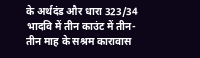के अर्थदंड और धारा 323/34 भादवि में तीन काउंट में तीन-तीन माह के सश्रम कारावास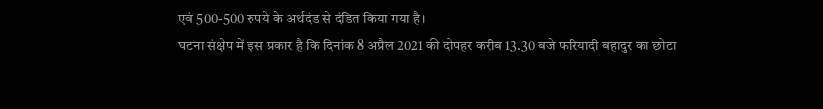एवं 500-500 रुपये के अर्थदंड से दंडित किया गया है।
घटना संक्षेप में इस प्रकार है कि दिनांक 8 अप्रैल 2021 की दोपहर करीब 13.30 बजे फरियादी बहादुर का छोटा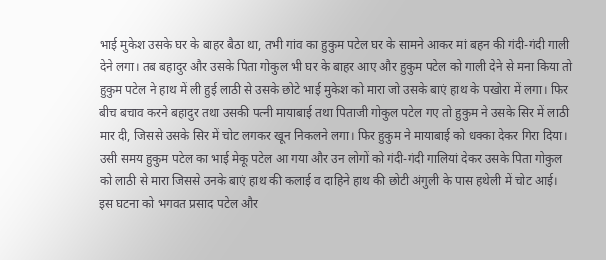भाई मुकेश उसके घर के बाहर बैठा था, तभी गांव का हुकुम पटेल घर के सामने आकर मां बहन की गंदी-गंदी गाली देने लगा। तब बहादुर और उसके पिता गोकुल भी घर के बाहर आए और हुकुम पटेल को गाली देने से मना किया तो हुकुम पटेल ने हाथ में ली हुई लाठी से उसके छोटे भाई मुकेश को मारा जो उसके बाएं हाथ के पखोरा में लगा। फिर बीच बचाव करने बहादुर तथा उसकी पत्नी मायाबाई तथा पिताजी गोकुल पटेल गए तो हुकुम ने उसके सिर में लाठी मार दी, जिससे उसके सिर में चोट लगकर खून निकलने लगा। फिर हुकुम ने मायाबाई को धक्का देकर गिरा दिया। उसी समय हुकुम पटेल का भाई मेकू पटेल आ गया और उन लोगों को गंदी-गंदी गालियां देकर उसके पिता गोकुल को लाठी से मारा जिससे उनके बाएं हाथ की कलाई व दाहिने हाथ की छोटी अंगुली के पास हथेली में चोट आई। इस घटना को भगवत प्रसाद पटेल और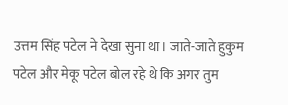उत्तम सिंह पटेल ने देखा सुना था। जाते-जाते हुकुम पटेल और मेकू पटेल बोल रहे थे कि अगर तुम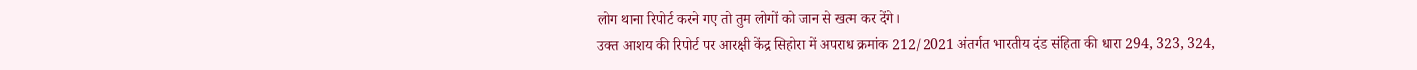लोग थाना रिपोर्ट करने गए तो तुम लोगों को जान से खत्म कर देंगे।
उक्त आशय की रिपोर्ट पर आरक्षी केंद्र सिहोरा में अपराध क्रमांक 212/2021 अंतर्गत भारतीय दंड संहिता की धारा 294, 323, 324,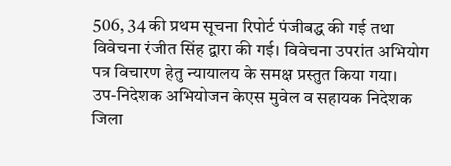506, 34 की प्रथम सूचना रिपोर्ट पंजीबद्ध की गई तथा विवेचना रंजीत सिंह द्वारा की गई। विवेचना उपरांत अभियोग पत्र विचारण हेतु न्यायालय के समक्ष प्रस्तुत किया गया।
उप-निदेशक अभियोजन केएस मुवेल व सहायक निदेशक जिला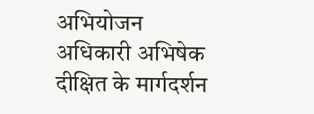अभियोजन अधिकारी अभिषेक दीक्षित के मार्गदर्शन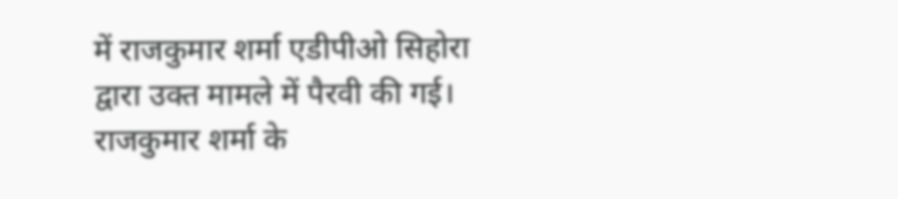में राजकुमार शर्मा एडीपीओ सिहोरा द्वारा उक्त मामले में पैरवी की गई। राजकुमार शर्मा के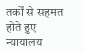तर्कों से सहमत होते हुए न्यायालय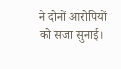ने दोनों आरोपियों को सजा सुनाई।